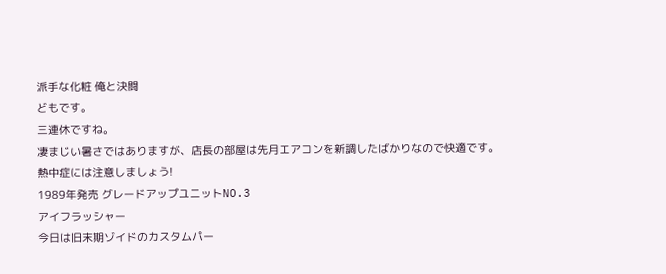派手な化粧 俺と決闘
どもです。
三連休ですね。
凄まじい暑さではありますが、店長の部屋は先月エアコンを新調したばかりなので快適です。
熱中症には注意しましょう!
1989年発売 グレードアップユニットNO.3
アイフラッシャー
今日は旧末期ゾイドのカスタムパー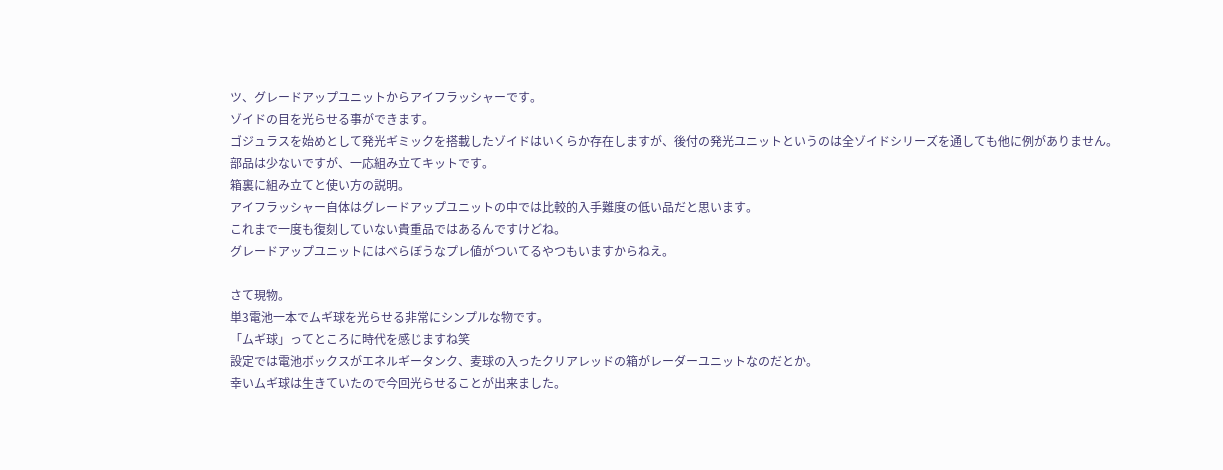ツ、グレードアップユニットからアイフラッシャーです。
ゾイドの目を光らせる事ができます。
ゴジュラスを始めとして発光ギミックを搭載したゾイドはいくらか存在しますが、後付の発光ユニットというのは全ゾイドシリーズを通しても他に例がありません。
部品は少ないですが、一応組み立てキットです。
箱裏に組み立てと使い方の説明。
アイフラッシャー自体はグレードアップユニットの中では比較的入手難度の低い品だと思います。
これまで一度も復刻していない貴重品ではあるんですけどね。
グレードアップユニットにはべらぼうなプレ値がついてるやつもいますからねえ。

さて現物。
単3電池一本でムギ球を光らせる非常にシンプルな物です。
「ムギ球」ってところに時代を感じますね笑
設定では電池ボックスがエネルギータンク、麦球の入ったクリアレッドの箱がレーダーユニットなのだとか。
幸いムギ球は生きていたので今回光らせることが出来ました。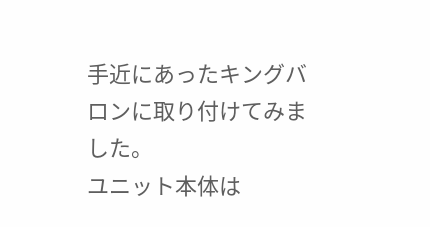手近にあったキングバロンに取り付けてみました。
ユニット本体は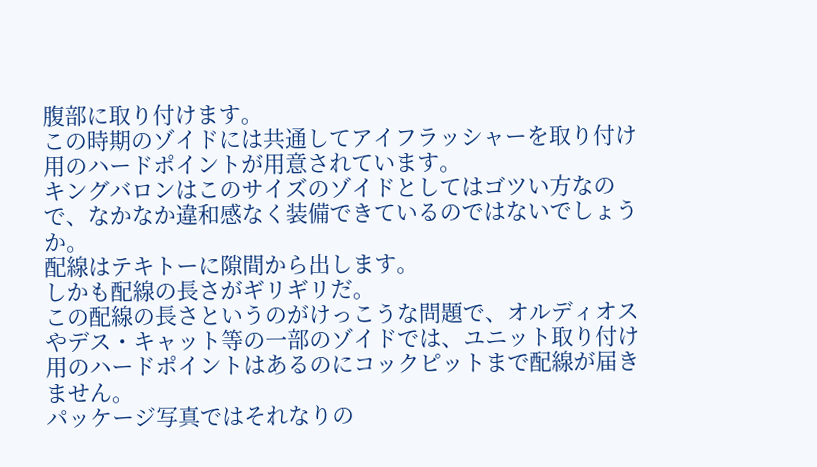腹部に取り付けます。
この時期のゾイドには共通してアイフラッシャーを取り付け用のハードポイントが用意されています。
キングバロンはこのサイズのゾイドとしてはゴツい方なので、なかなか違和感なく装備できているのではないでしょうか。
配線はテキトーに隙間から出します。
しかも配線の長さがギリギリだ。
この配線の長さというのがけっこうな問題で、オルディオスやデス・キャット等の一部のゾイドでは、ユニット取り付け用のハードポイントはあるのにコックピットまで配線が届きません。
パッケージ写真ではそれなりの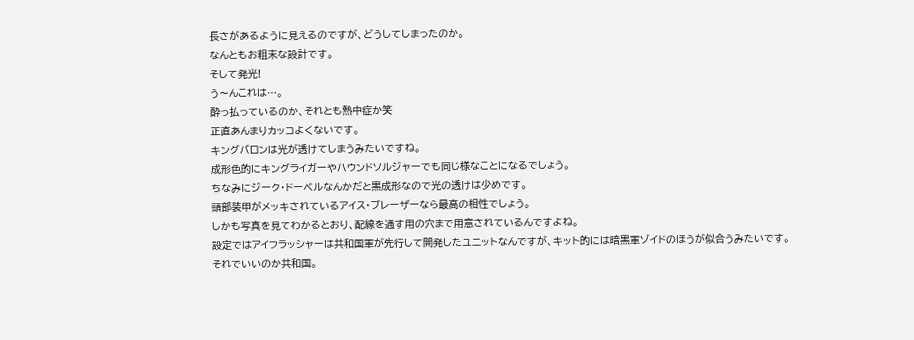長さがあるように見えるのですが、どうしてしまったのか。
なんともお粗末な設計です。
そして発光!
う〜んこれは…。
酔っ払っているのか、それとも熱中症か笑
正直あんまりカッコよくないです。
キングバロンは光が透けてしまうみたいですね。
成形色的にキングライガーやハウンドソルジャーでも同じ様なことになるでしょう。
ちなみにジーク・ドーベルなんかだと黒成形なので光の透けは少めです。
頭部装甲がメッキされているアイス・ブレーザーなら最高の相性でしょう。
しかも写真を見てわかるとおり、配線を通す用の穴まで用意されているんですよね。
設定ではアイフラッシャーは共和国軍が先行して開発したユニットなんですが、キット的には暗黒軍ゾイドのほうが似合うみたいです。
それでいいのか共和国。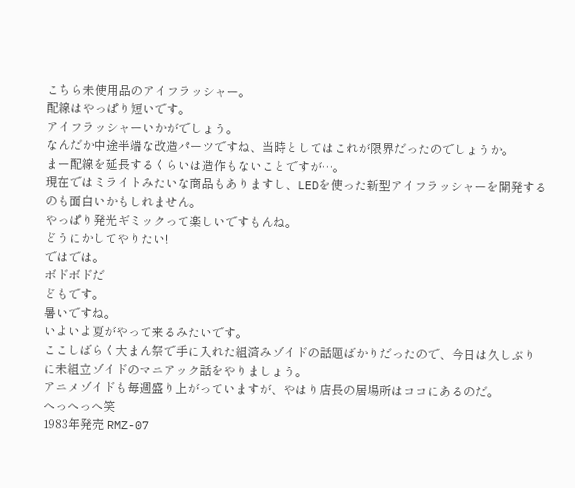こちら未使用品のアイフラッシャー。
配線はやっぱり短いです。
アイフラッシャーいかがでしょう。
なんだか中途半端な改造パーツですね、当時としてはこれが限界だったのでしょうか。
まー配線を延長するくらいは造作もないことですが…。
現在ではミライトみたいな商品もありますし、LEDを使った新型アイフラッシャーを開発するのも面白いかもしれません。
やっぱり発光ギミックって楽しいですもんね。
どうにかしてやりたい!
ではでは。
ボドボドだ
どもです。
暑いですね。
いよいよ夏がやって来るみたいです。
ここしばらく大まん祭で手に入れた組済みゾイドの話題ばかりだったので、今日は久しぶりに未組立ゾイドのマニアック話をやりましょう。
アニメゾイドも毎週盛り上がっていますが、やはり店長の居場所はココにあるのだ。
へっへっへ笑
1983年発売 RMZ-07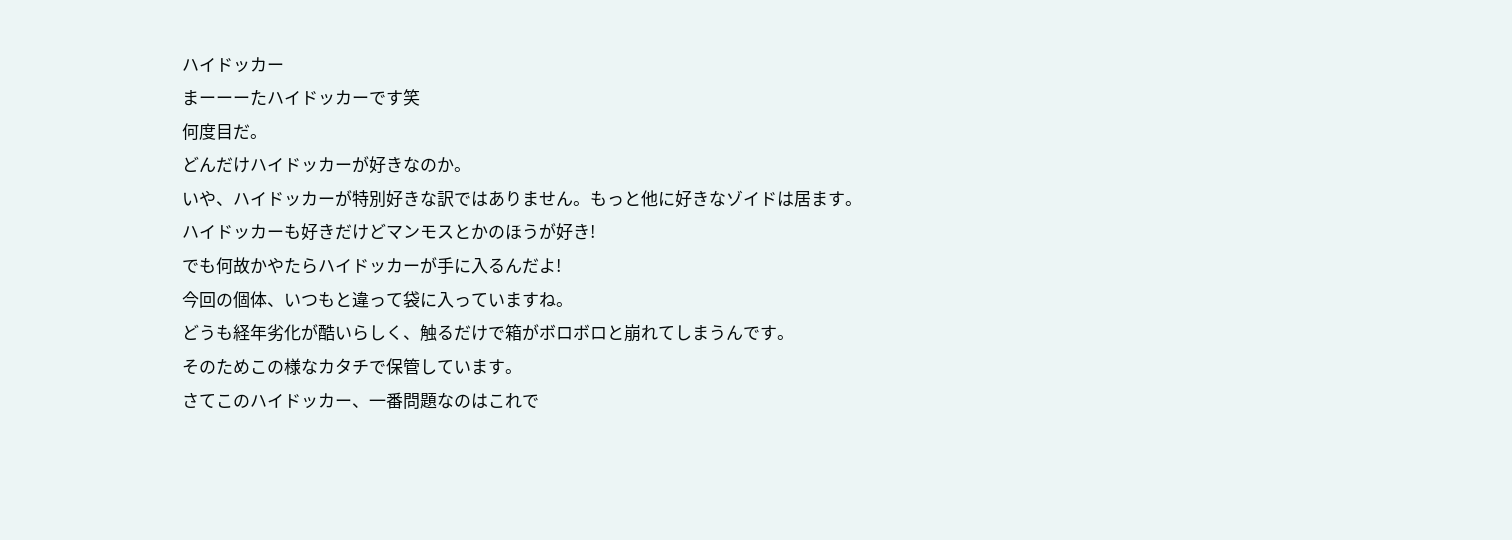ハイドッカー
まーーーたハイドッカーです笑
何度目だ。
どんだけハイドッカーが好きなのか。
いや、ハイドッカーが特別好きな訳ではありません。もっと他に好きなゾイドは居ます。
ハイドッカーも好きだけどマンモスとかのほうが好き!
でも何故かやたらハイドッカーが手に入るんだよ!
今回の個体、いつもと違って袋に入っていますね。
どうも経年劣化が酷いらしく、触るだけで箱がボロボロと崩れてしまうんです。
そのためこの様なカタチで保管しています。
さてこのハイドッカー、一番問題なのはこれで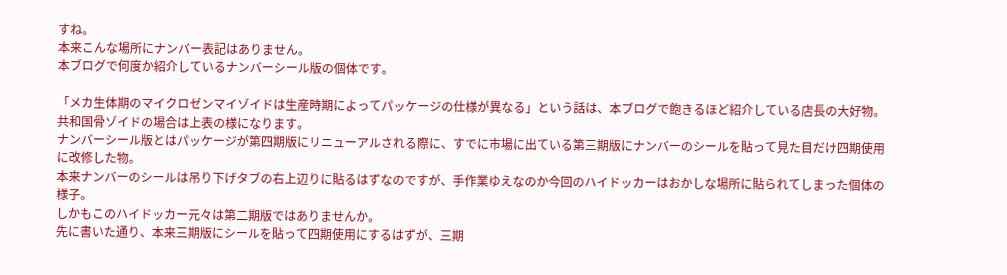すね。
本来こんな場所にナンバー表記はありません。
本ブログで何度か紹介しているナンバーシール版の個体です。

「メカ生体期のマイクロゼンマイゾイドは生産時期によってパッケージの仕様が異なる」という話は、本ブログで飽きるほど紹介している店長の大好物。
共和国骨ゾイドの場合は上表の様になります。
ナンバーシール版とはパッケージが第四期版にリニューアルされる際に、すでに市場に出ている第三期版にナンバーのシールを貼って見た目だけ四期使用に改修した物。
本来ナンバーのシールは吊り下げタブの右上辺りに貼るはずなのですが、手作業ゆえなのか今回のハイドッカーはおかしな場所に貼られてしまった個体の様子。
しかもこのハイドッカー元々は第二期版ではありませんか。
先に書いた通り、本来三期版にシールを貼って四期使用にするはずが、三期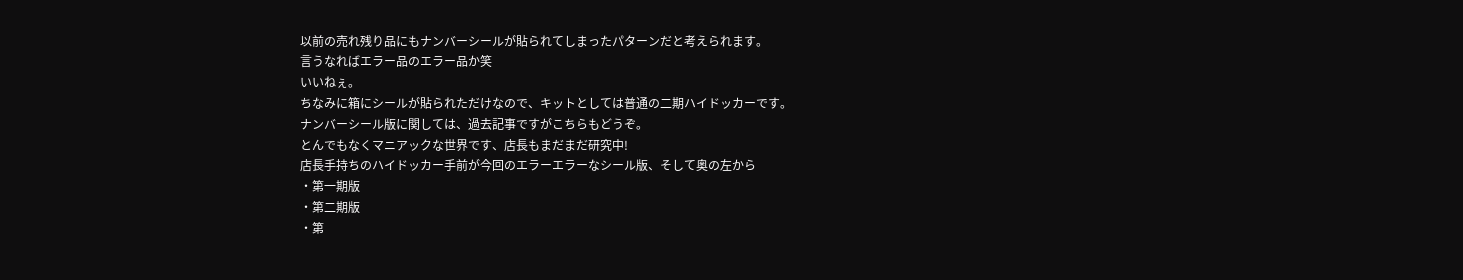以前の売れ残り品にもナンバーシールが貼られてしまったパターンだと考えられます。
言うなればエラー品のエラー品か笑
いいねぇ。
ちなみに箱にシールが貼られただけなので、キットとしては普通の二期ハイドッカーです。
ナンバーシール版に関しては、過去記事ですがこちらもどうぞ。
とんでもなくマニアックな世界です、店長もまだまだ研究中!
店長手持ちのハイドッカー手前が今回のエラーエラーなシール版、そして奥の左から
・第一期版
・第二期版
・第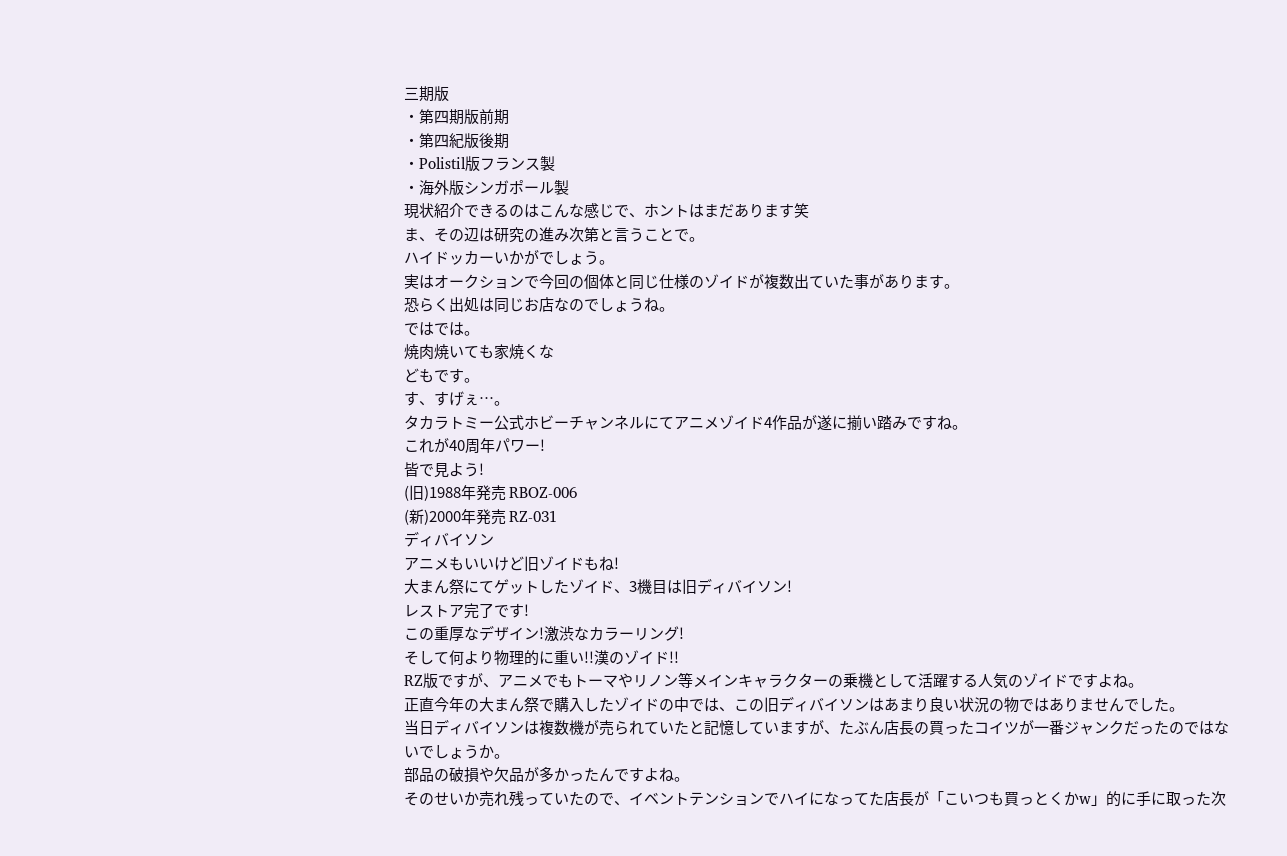三期版
・第四期版前期
・第四紀版後期
・Polistil版フランス製
・海外版シンガポール製
現状紹介できるのはこんな感じで、ホントはまだあります笑
ま、その辺は研究の進み次第と言うことで。
ハイドッカーいかがでしょう。
実はオークションで今回の個体と同じ仕様のゾイドが複数出ていた事があります。
恐らく出処は同じお店なのでしょうね。
ではでは。
焼肉焼いても家焼くな
どもです。
す、すげぇ…。
タカラトミー公式ホビーチャンネルにてアニメゾイド4作品が遂に揃い踏みですね。
これが40周年パワー!
皆で見よう!
(旧)1988年発売 RBOZ-006
(新)2000年発売 RZ-031
ディバイソン
アニメもいいけど旧ゾイドもね!
大まん祭にてゲットしたゾイド、3機目は旧ディバイソン!
レストア完了です!
この重厚なデザイン!激渋なカラーリング!
そして何より物理的に重い!!漢のゾイド!!
RZ版ですが、アニメでもトーマやリノン等メインキャラクターの乗機として活躍する人気のゾイドですよね。
正直今年の大まん祭で購入したゾイドの中では、この旧ディバイソンはあまり良い状況の物ではありませんでした。
当日ディバイソンは複数機が売られていたと記憶していますが、たぶん店長の買ったコイツが一番ジャンクだったのではないでしょうか。
部品の破損や欠品が多かったんですよね。
そのせいか売れ残っていたので、イベントテンションでハイになってた店長が「こいつも買っとくかw」的に手に取った次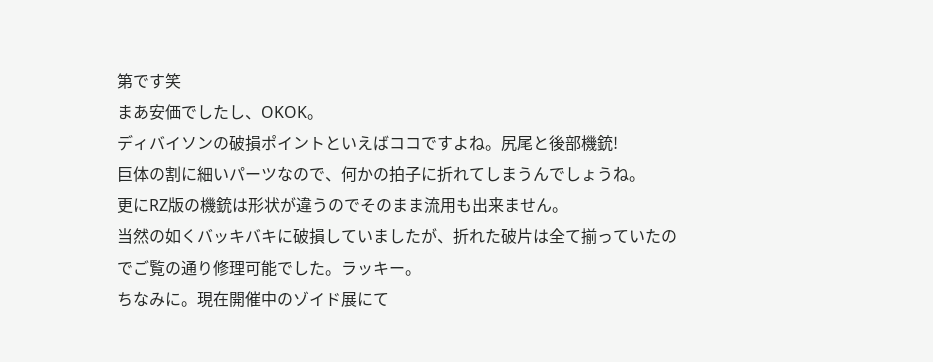第です笑
まあ安価でしたし、OKOK。
ディバイソンの破損ポイントといえばココですよね。尻尾と後部機銃!
巨体の割に細いパーツなので、何かの拍子に折れてしまうんでしょうね。
更にRZ版の機銃は形状が違うのでそのまま流用も出来ません。
当然の如くバッキバキに破損していましたが、折れた破片は全て揃っていたのでご覧の通り修理可能でした。ラッキー。
ちなみに。現在開催中のゾイド展にて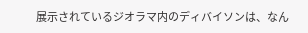展示されているジオラマ内のディバイソンは、なん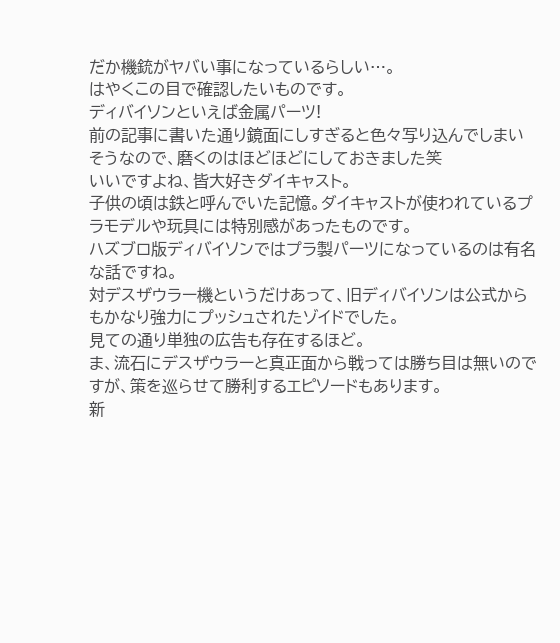だか機銃がヤバい事になっているらしい…。
はやくこの目で確認したいものです。
ディバイソンといえば金属パーツ!
前の記事に書いた通り鏡面にしすぎると色々写り込んでしまいそうなので、磨くのはほどほどにしておきました笑
いいですよね、皆大好きダイキャスト。
子供の頃は鉄と呼んでいた記憶。ダイキャストが使われているプラモデルや玩具には特別感があったものです。
ハズブロ版ディバイソンではプラ製パーツになっているのは有名な話ですね。
対デスザウラー機というだけあって、旧ディバイソンは公式からもかなり強力にプッシュされたゾイドでした。
見ての通り単独の広告も存在するほど。
ま、流石にデスザウラーと真正面から戦っては勝ち目は無いのですが、策を巡らせて勝利するエピソードもあります。
新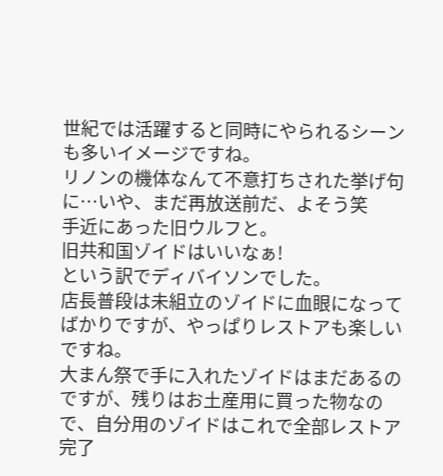世紀では活躍すると同時にやられるシーンも多いイメージですね。
リノンの機体なんて不意打ちされた挙げ句に…いや、まだ再放送前だ、よそう笑
手近にあった旧ウルフと。
旧共和国ゾイドはいいなぁ!
という訳でディバイソンでした。
店長普段は未組立のゾイドに血眼になってばかりですが、やっぱりレストアも楽しいですね。
大まん祭で手に入れたゾイドはまだあるのですが、残りはお土産用に買った物なので、自分用のゾイドはこれで全部レストア完了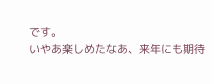です。
いやあ楽しめたなあ、来年にも期待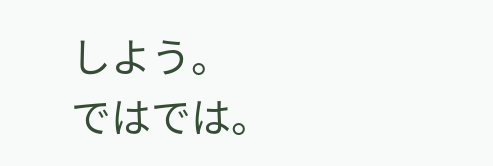しよう。
ではでは。